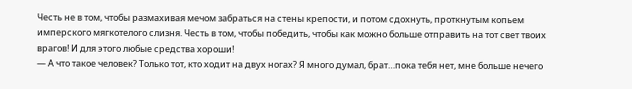Честь не в том, чтобы размахивая мечом забраться на стены крепости, и потом сдохнуть, проткнутым копьем имперского мягкотелого слизня. Честь в том, чтобы победить, чтобы как можно больше отправить на тот свет твоих врагов! И для этого любые средства хороши!
— А что такое человек? Только тот, кто ходит на двух ногах? Я много думал, брат…пока тебя нет, мне больше нечего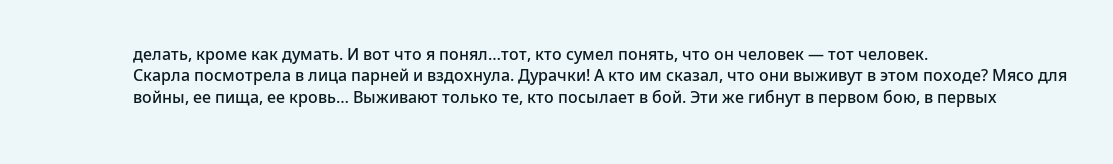делать, кроме как думать. И вот что я понял…тот, кто сумел понять, что он человек — тот человек.
Скарла посмотрела в лица парней и вздохнула. Дурачки! А кто им сказал, что они выживут в этом походе? Мясо для войны, ее пища, ее кровь… Выживают только те, кто посылает в бой. Эти же гибнут в первом бою, в первых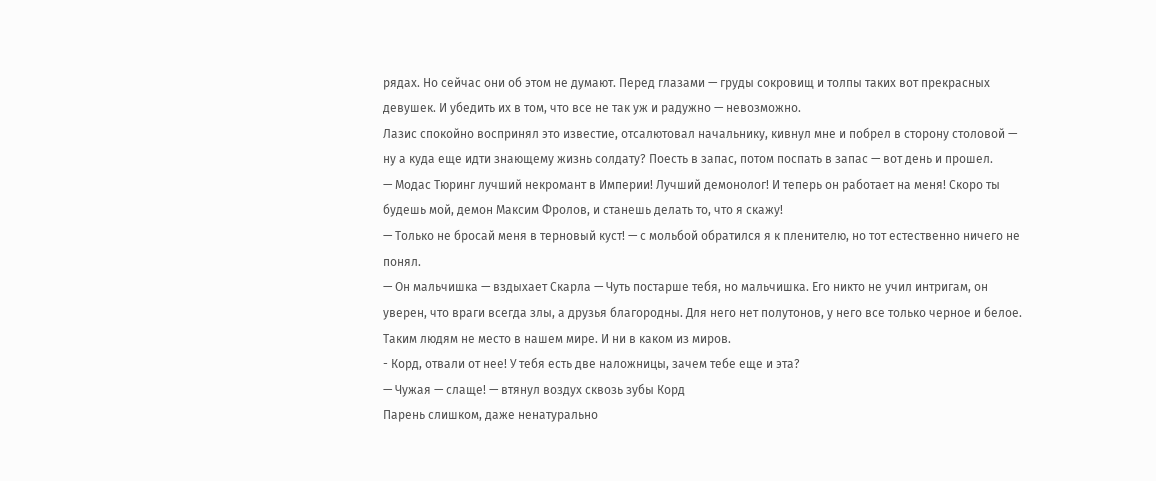рядах. Но сейчас они об этом не думают. Перед глазами — груды сокровищ и толпы таких вот прекрасных девушек. И убедить их в том, что все не так уж и радужно — невозможно.
Лазис спокойно воспринял это известие, отсалютовал начальнику, кивнул мне и побрел в сторону столовой — ну а куда еще идти знающему жизнь солдату? Поесть в запас, потом поспать в запас — вот день и прошел.
— Модас Тюринг лучший некромант в Империи! Лучший демонолог! И теперь он работает на меня! Скоро ты будешь мой, демон Максим Фролов, и станешь делать то, что я скажу!
— Только не бросай меня в терновый куст! — с мольбой обратился я к пленителю, но тот естественно ничего не понял.
— Он мальчишка — вздыхает Скарла — Чуть постарше тебя, но мальчишка. Его никто не учил интригам, он уверен, что враги всегда злы, а друзья благородны. Для него нет полутонов, у него все только черное и белое. Таким людям не место в нашем мире. И ни в каком из миров.
- Корд, отвали от нее! У тебя есть две наложницы, зачем тебе еще и эта?
— Чужая — слаще! — втянул воздух сквозь зубы Корд
Парень слишком, даже ненатурально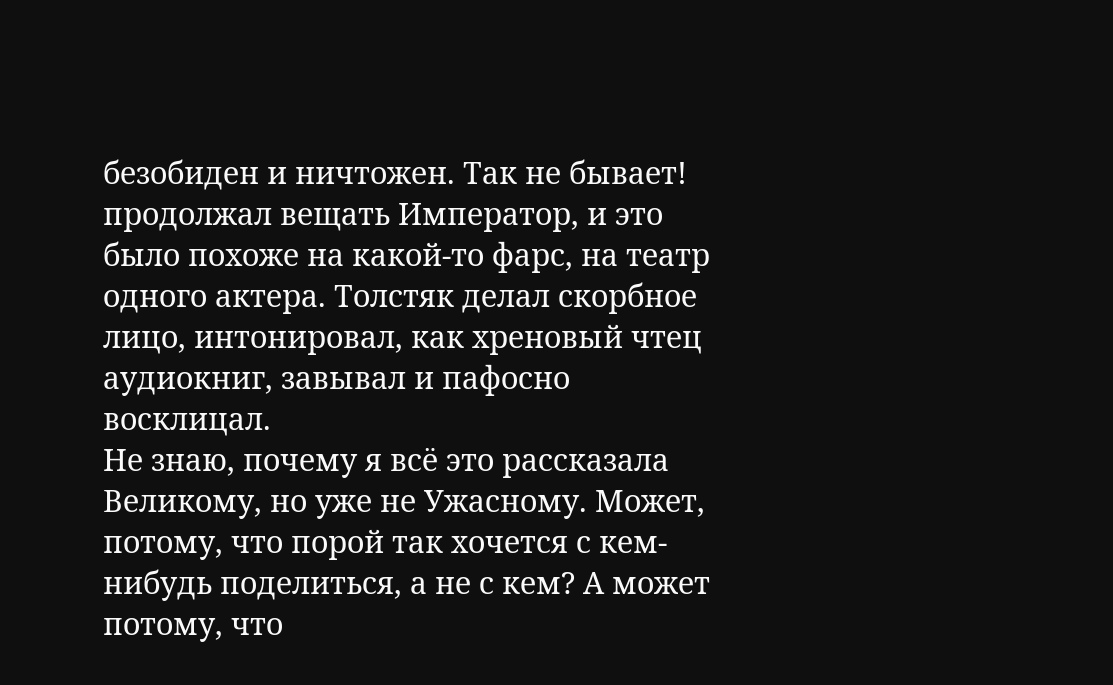безобиден и ничтожен. Так не бывает!
продолжал вещать Император, и это было похоже на какой-то фарс, на театр одного актера. Толстяк делал скорбное лицо, интонировал, как хреновый чтец аудиокниг, завывал и пафосно восклицал.
Не знаю, почему я всё это рассказала Великому, но уже не Ужасному. Может, потому, что порой так хочется с кем-нибудь поделиться, а не с кем? А может потому, что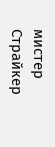мистер Страйкер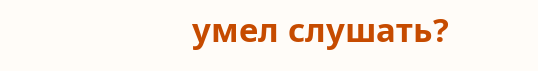умел слушать?